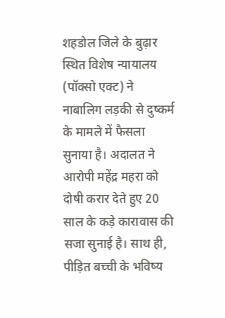शहडोल जिले के बुढ़ार स्थित विशेष न्यायालय (पॉक्सो एक्ट) ने नाबालिग लड़की से दुष्कर्म के मामले में फैसला सुनाया है। अदालत ने आरोपी महेंद्र महरा को दोषी करार देते हुए 20 साल के कड़े कारावास की सजा सुनाई है। साथ ही, पीड़ित बच्ची के भविष्य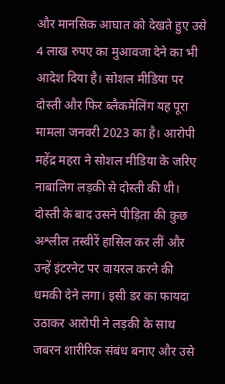और मानसिक आघात को देखते हुए उसे 4 लाख रुपए का मुआवजा देने का भी आदेश दिया है। सोशल मीडिया पर दोस्ती और फिर ब्लैकमेलिंग यह पूरा मामला जनवरी 2023 का है। आरोपी महेंद्र महरा ने सोशल मीडिया के जरिए नाबालिग लड़की से दोस्ती की थी। दोस्ती के बाद उसने पीड़िता की कुछ अश्लील तस्वीरें हासिल कर लीं और उन्हें इंटरनेट पर वायरल करने की धमकी देने लगा। इसी डर का फायदा उठाकर आरोपी ने लड़की के साथ जबरन शारीरिक संबंध बनाए और उसे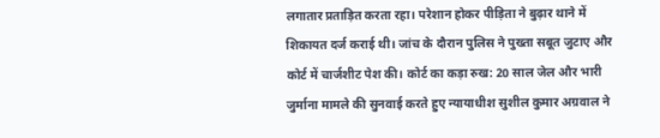लगातार प्रताड़ित करता रहा। परेशान होकर पीड़िता ने बुढ़ार थाने में शिकायत दर्ज कराई थी। जांच के दौरान पुलिस ने पुख्ता सबूत जुटाए और कोर्ट में चार्जशीट पेश की। कोर्ट का कड़ा रुख: 20 साल जेल और भारी जुर्माना मामले की सुनवाई करते हुए न्यायाधीश सुशील कुमार अग्रवाल ने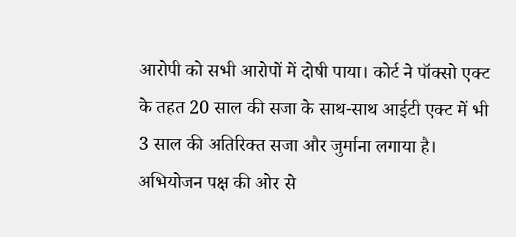आरोपी को सभी आरोपों में दोषी पाया। कोर्ट ने पॉक्सो एक्ट के तहत 20 साल की सजा के साथ-साथ आईटी एक्ट में भी 3 साल की अतिरिक्त सजा और जुर्माना लगाया है। अभियोजन पक्ष की ओर से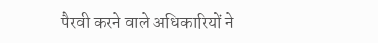पैरवी करने वाले अधिकारियों ने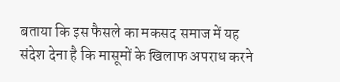बताया कि इस फैसले का मकसद समाज में यह संदेश देना है कि मासूमों के खिलाफ अपराध करने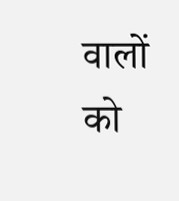वालों को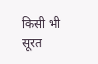किसी भी सूरत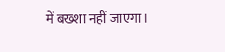में बख्शा नहीं जाएगा।